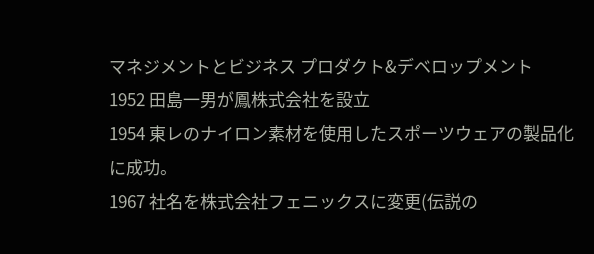マネジメントとビジネス プロダクト&デベロップメント
1952 田島一男が鳳株式会社を設立
1954 東レのナイロン素材を使用したスポーツウェアの製品化に成功。
1967 社名を株式会社フェニックスに変更(伝説の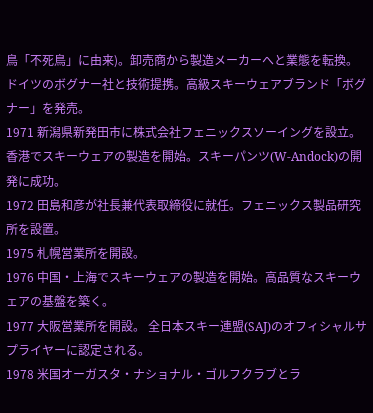鳥「不死鳥」に由来)。卸売商から製造メーカーへと業態を転換。 ドイツのボグナー社と技術提携。高級スキーウェアブランド「ボグナー」を発売。
1971 新潟県新発田市に株式会社フェニックスソーイングを設立。 香港でスキーウェアの製造を開始。スキーパンツ(W-Andock)の開発に成功。
1972 田島和彦が社長兼代表取締役に就任。フェニックス製品研究所を設置。
1975 札幌営業所を開設。
1976 中国・上海でスキーウェアの製造を開始。高品質なスキーウェアの基盤を築く。
1977 大阪営業所を開設。 全日本スキー連盟(SAJ)のオフィシャルサプライヤーに認定される。
1978 米国オーガスタ・ナショナル・ゴルフクラブとラ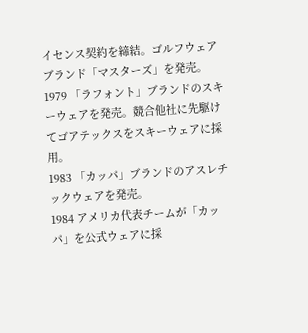イセンス契約を締結。ゴルフウェアブランド「マスターズ」を発売。
1979 「ラフォント」ブランドのスキーウェアを発売。競合他社に先駆けてゴアテックスをスキーウェアに採用。
1983 「カッパ」ブランドのアスレチックウェアを発売。
1984 アメリカ代表チームが「カッパ」を公式ウェアに採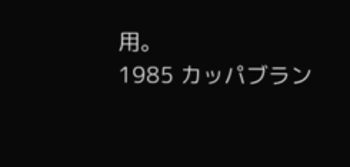用。
1985 カッパブラン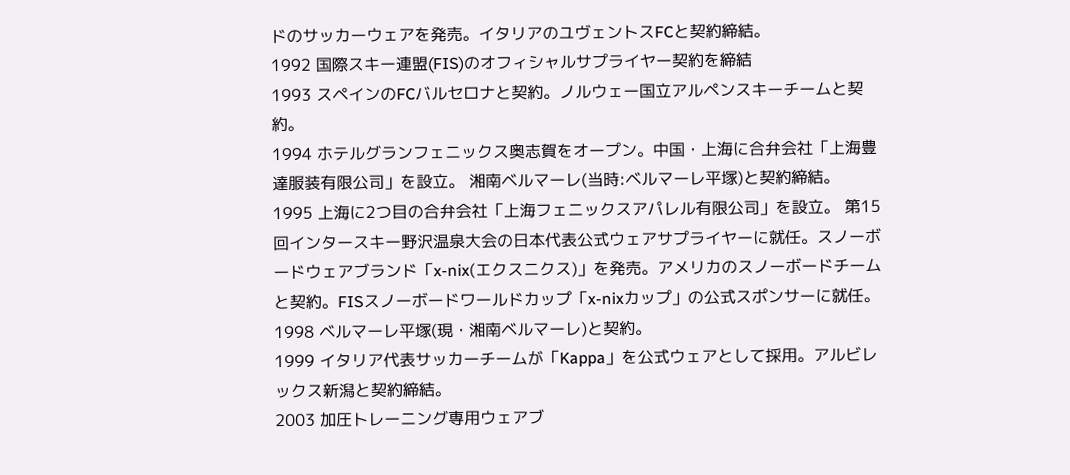ドのサッカーウェアを発売。イタリアのユヴェントスFCと契約締結。
1992 国際スキー連盟(FIS)のオフィシャルサプライヤー契約を締結
1993 スペインのFCバルセロナと契約。ノルウェー国立アルペンスキーチームと契約。
1994 ホテルグランフェニックス奥志賀をオープン。中国・上海に合弁会社「上海豊達服装有限公司」を設立。 湘南ベルマーレ(当時:ベルマーレ平塚)と契約締結。
1995 上海に2つ目の合弁会社「上海フェニックスアパレル有限公司」を設立。 第15回インタースキー野沢温泉大会の日本代表公式ウェアサプライヤーに就任。スノーボードウェアブランド「x-nix(エクスニクス)」を発売。アメリカのスノーボードチームと契約。FISスノーボードワールドカップ「x-nixカップ」の公式スポンサーに就任。
1998 ベルマーレ平塚(現・湘南ベルマーレ)と契約。
1999 イタリア代表サッカーチームが「Kappa」を公式ウェアとして採用。アルビレックス新潟と契約締結。
2003 加圧トレーニング専用ウェアブ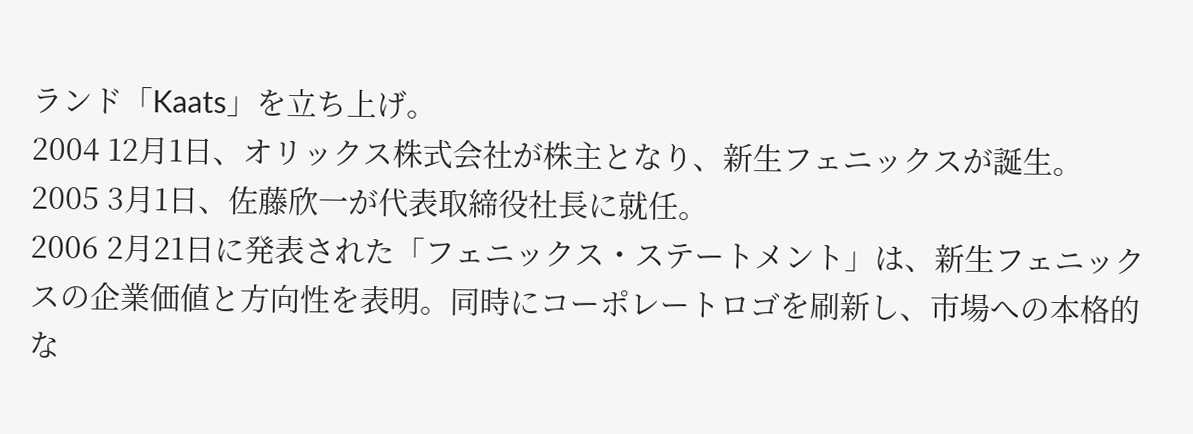ランド「Kaats」を立ち上げ。
2004 12月1日、オリックス株式会社が株主となり、新生フェニックスが誕生。
2005 3月1日、佐藤欣一が代表取締役社長に就任。
2006 2月21日に発表された「フェニックス・ステートメント」は、新生フェニックスの企業価値と方向性を表明。同時にコーポレートロゴを刷新し、市場への本格的な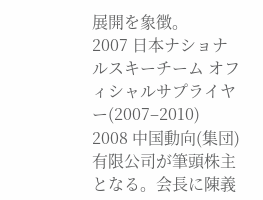展開を象徴。
2007 日本ナショナルスキーチーム オフィシャルサプライヤー(2007–2010)
2008 中国動向(集団)有限公司が筆頭株主となる。会長に陳義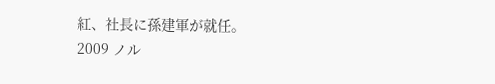紅、社長に孫建軍が就任。
2009 ノル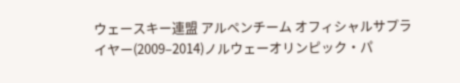ウェースキー連盟 アルペンチーム オフィシャルサプライヤー(2009–2014)ノルウェーオリンピック・パ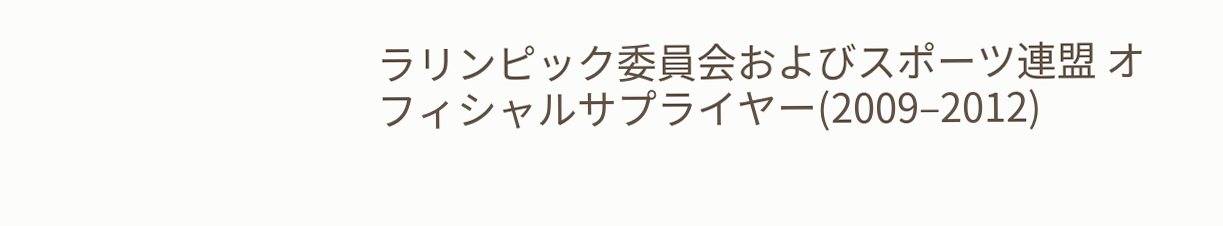ラリンピック委員会およびスポーツ連盟 オフィシャルサプライヤー(2009–2012)